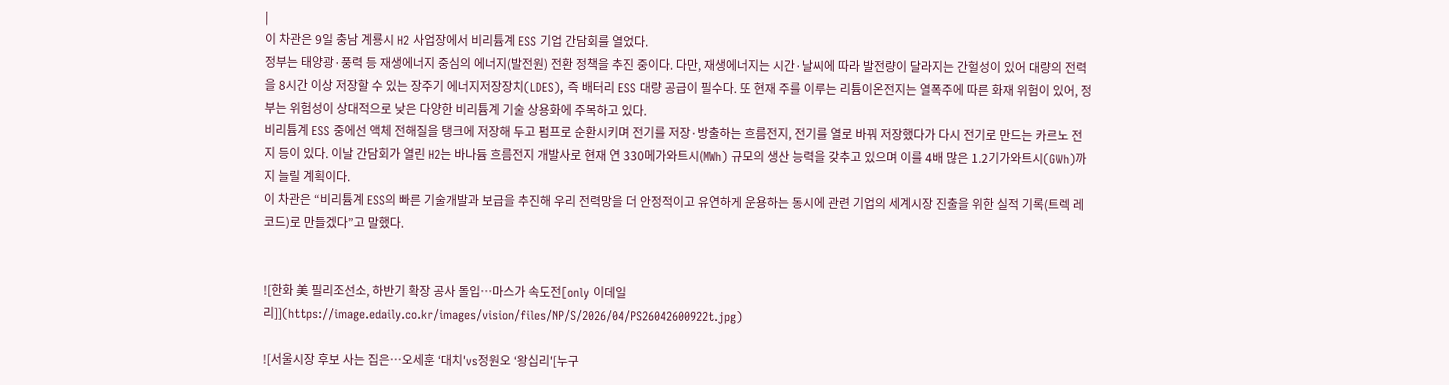|
이 차관은 9일 충남 계룡시 H2 사업장에서 비리튬계 ESS 기업 간담회를 열었다.
정부는 태양광·풍력 등 재생에너지 중심의 에너지(발전원) 전환 정책을 추진 중이다. 다만, 재생에너지는 시간·날씨에 따라 발전량이 달라지는 간헐성이 있어 대량의 전력을 8시간 이상 저장할 수 있는 장주기 에너지저장장치(LDES), 즉 배터리 ESS 대량 공급이 필수다. 또 현재 주를 이루는 리튬이온전지는 열폭주에 따른 화재 위험이 있어, 정부는 위험성이 상대적으로 낮은 다양한 비리튬계 기술 상용화에 주목하고 있다.
비리튬계 ESS 중에선 액체 전해질을 탱크에 저장해 두고 펌프로 순환시키며 전기를 저장·방출하는 흐름전지, 전기를 열로 바꿔 저장했다가 다시 전기로 만드는 카르노 전지 등이 있다. 이날 간담회가 열린 H2는 바나듐 흐름전지 개발사로 현재 연 330메가와트시(㎿h) 규모의 생산 능력을 갖추고 있으며 이를 4배 많은 1.2기가와트시(GWh)까지 늘릴 계획이다.
이 차관은 “비리튬계 ESS의 빠른 기술개발과 보급을 추진해 우리 전력망을 더 안정적이고 유연하게 운용하는 동시에 관련 기업의 세계시장 진출을 위한 실적 기록(트렉 레코드)로 만들겠다”고 말했다.


![한화 美 필리조선소, 하반기 확장 공사 돌입…마스가 속도전[only 이데일리]](https://image.edaily.co.kr/images/vision/files/NP/S/2026/04/PS26042600922t.jpg)

![서울시장 후보 사는 집은…오세훈 ‘대치'vs정원오 ‘왕십리'[누구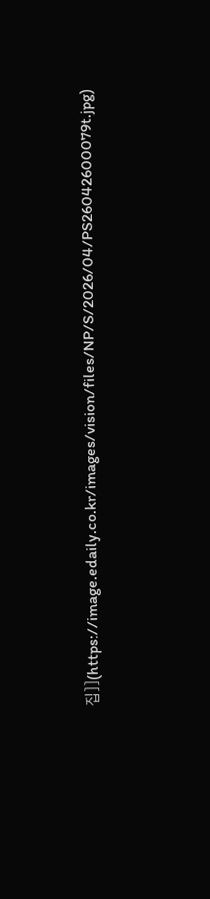집]](https://image.edaily.co.kr/images/vision/files/NP/S/2026/04/PS26042600079t.jpg)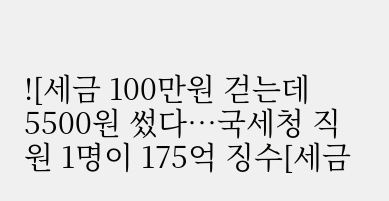![세금 100만원 걷는데 5500원 썼다…국세청 직원 1명이 175억 징수[세금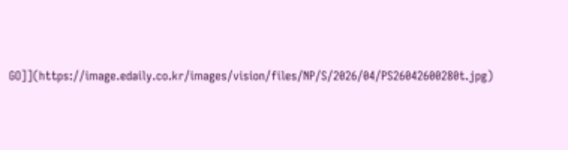GO]](https://image.edaily.co.kr/images/vision/files/NP/S/2026/04/PS26042600280t.jpg)